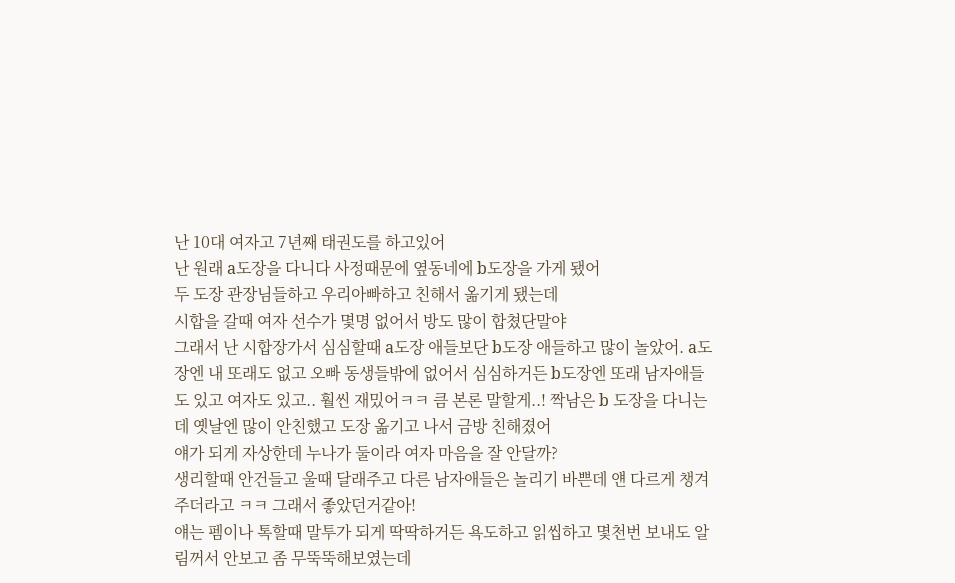난 10대 여자고 7년째 태권도를 하고있어
난 원래 a도장을 다니다 사정때문에 옆동네에 b도장을 가게 됐어
두 도장 관장님들하고 우리아빠하고 친해서 옮기게 됐는데
시합을 갈때 여자 선수가 몇명 없어서 방도 많이 합쳤단말야
그래서 난 시합장가서 심심할때 a도장 애들보단 b도장 애들하고 많이 놀았어. a도장엔 내 또래도 없고 오빠 동생들밖에 없어서 심심하거든 b도장엔 또래 남자애들도 있고 여자도 있고.. 훨씬 재밌어ㅋㅋ 큼 본론 말할게..! 짝남은 b 도장을 다니는데 옛날엔 많이 안친했고 도장 옮기고 나서 금방 친해졌어
얘가 되게 자상한데 누나가 둘이라 여자 마음을 잘 안달까?
생리할때 안건들고 울때 달래주고 다른 남자애들은 놀리기 바쁜데 얜 다르게 챙겨주더라고 ㅋㅋ 그래서 좋았던거같아!
얘는 펨이나 톡할때 말투가 되게 딱딱하거든 욕도하고 읽씹하고 몇천번 보내도 알림꺼서 안보고 좀 무뚝뚝해보였는데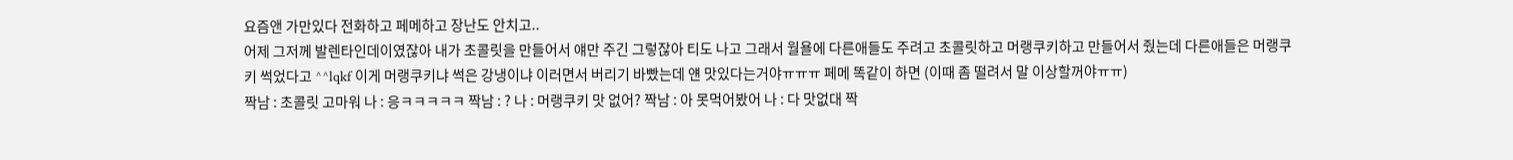요즘앤 가만있다 전화하고 페메하고 장난도 안치고..
어제 그저께 발렌타인데이였잖아 내가 초콜릿을 만들어서 얘만 주긴 그렇잖아 티도 나고 그래서 월욜에 다른애들도 주려고 초콜릿하고 머랭쿠키하고 만들어서 줬는데 다른애들은 머랭쿠키 썩었다고 ^^lqkf 이게 머랭쿠키냐 썩은 강냉이냐 이러면서 버리기 바빴는데 얜 맛있다는거야ㅠㅠㅠ 페메 똑같이 하면 (이때 좀 떨려서 말 이상할꺼야ㅠㅠ)
짝남 : 초콜릿 고마워 나 : 응ㅋㅋㅋㅋㅋ 짝남 : ? 나 : 머랭쿠키 맛 없어? 짝남 : 아 못먹어봤어 나 : 다 맛없대 짝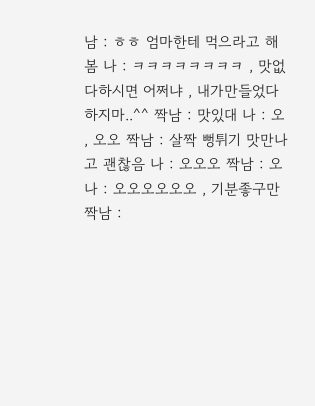남 : ㅎㅎ 엄마한테 먹으라고 해봄 나 : ㅋㅋㅋㅋㅋㅋㅋㅋ , 맛없다하시면 어쩌냐 , 내가만들었다 하지마..^^ 짝남 : 맛있대 나 : 오 , 오오 짝남 : 살짝 뻥튀기 맛만나고 괜찮음 나 : 오오오 짝남 : 오 나 : 오오오오오오 , 기분좋구만 짝남 :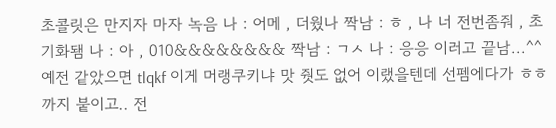초콜릿은 만지자 마자 녹음 나 : 어메 , 더웠나 짝남 : ㅎ , 나 너 전번좀줘 , 초기화됌 나 : 아 , 010&&&&&&&& 짝남 : ㄱㅅ 나 : 응응 이러고 끝남...^^ 예전 같았으면 tlqkf 이게 머랭쿠키냐 맛 줫도 없어 이랬을텐데 선펨에다가 ㅎㅎ까지 붙이고.. 전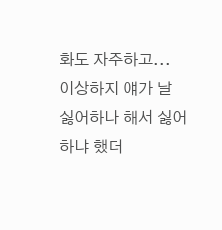화도 자주하고... 이상하지 얘가 날 싫어하나 해서 싫어하냐 했더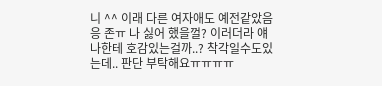니 ^^ 이래 다른 여자애도 예전같았음 응 존ㅠ 나 싫어 했을껄? 이러더라 얘 나한테 호감있는걸까..? 착각일수도있는데.. 판단 부탁해요ㅠㅠㅠㅠ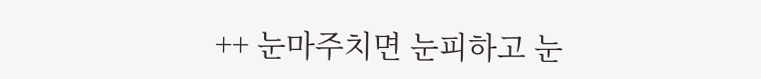++ 눈마주치면 눈피하고 눈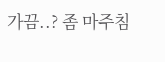가끔..? 좀 마주침